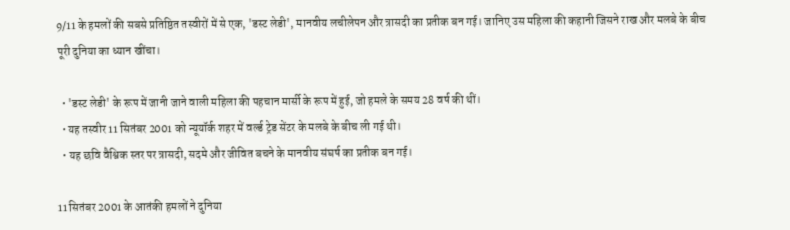9/11 के हमलों की सबसे प्रतिष्ठित तस्वीरों में से एक, 'डस्ट लेडी', मानवीय लचीलेपन और त्रासदी का प्रतीक बन गई। जानिए उस महिला की कहानी जिसने राख और मलबे के बीच पूरी दुनिया का ध्यान खींचा।

  • 'डस्ट लेडी' के रूप में जानी जाने वाली महिला की पहचान मार्सी के रूप में हुई, जो हमले के समय 28 वर्ष की थीं।
  • यह तस्वीर 11 सितंबर 2001 को न्यूयॉर्क शहर में वर्ल्ड ट्रेड सेंटर के मलबे के बीच ली गई थी।
  • यह छवि वैश्विक स्तर पर त्रासदी, सदमे और जीवित बचने के मानवीय संघर्ष का प्रतीक बन गई।

11 सितंबर 2001 के आतंकी हमलों ने दुनिया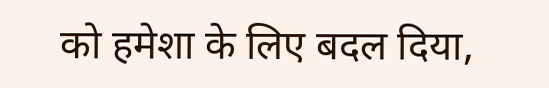को हमेशा के लिए बदल दिया,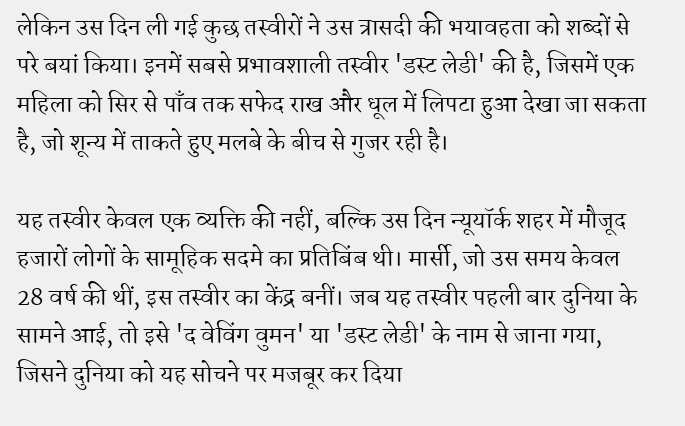लेकिन उस दिन ली गई कुछ तस्वीरों ने उस त्रासदी की भयावहता को शब्दों से परे बयां किया। इनमें सबसे प्रभावशाली तस्वीर 'डस्ट लेडी' की है, जिसमें एक महिला को सिर से पाँव तक सफेद राख और धूल में लिपटा हुआ देखा जा सकता है, जो शून्य में ताकते हुए मलबे के बीच से गुजर रही है।

यह तस्वीर केवल एक व्यक्ति की नहीं, बल्कि उस दिन न्यूयॉर्क शहर में मौजूद हजारों लोगों के सामूहिक सदमे का प्रतिबिंब थी। मार्सी, जो उस समय केवल 28 वर्ष की थीं, इस तस्वीर का केंद्र बनीं। जब यह तस्वीर पहली बार दुनिया के सामने आई, तो इसे 'द वेविंग वुमन' या 'डस्ट लेडी' के नाम से जाना गया, जिसने दुनिया को यह सोचने पर मजबूर कर दिया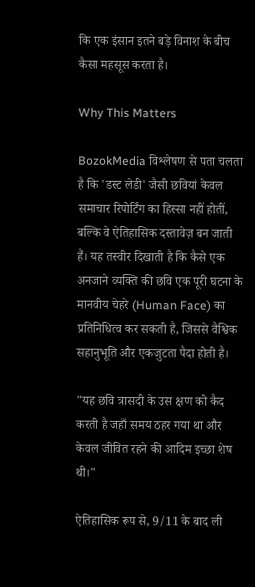कि एक इंसान इतने बड़े विनाश के बीच कैसा महसूस करता है।

Why This Matters

BozokMedia विश्लेषण से पता चलता है कि 'डस्ट लेडी' जैसी छवियां केवल समाचार रिपोर्टिंग का हिस्सा नहीं होतीं, बल्कि वे ऐतिहासिक दस्तावेज़ बन जाती हैं। यह तस्वीर दिखाती है कि कैसे एक अनजाने व्यक्ति की छवि एक पूरी घटना के मानवीय चेहरे (Human Face) का प्रतिनिधित्व कर सकती है, जिससे वैश्विक सहानुभूति और एकजुटता पैदा होती है।

"यह छवि त्रासदी के उस क्षण को कैद करती है जहाँ समय ठहर गया था और केवल जीवित रहने की आदिम इच्छा शेष थी।"

ऐतिहासिक रूप से, 9/11 के बाद ली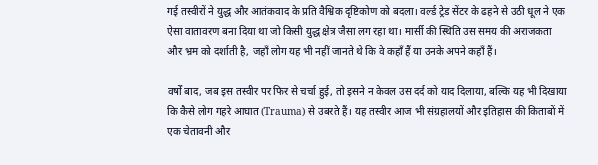गई तस्वीरों ने युद्ध और आतंकवाद के प्रति वैश्विक दृष्टिकोण को बदला। वर्ल्ड ट्रेड सेंटर के ढहने से उठी धूल ने एक ऐसा वातावरण बना दिया था जो किसी युद्ध क्षेत्र जैसा लग रहा था। मार्सी की स्थिति उस समय की अराजकता और भ्रम को दर्शाती है, जहाँ लोग यह भी नहीं जानते थे कि वे कहाँ हैं या उनके अपने कहाँ हैं।

वर्षों बाद, जब इस तस्वीर पर फिर से चर्चा हुई, तो इसने न केवल उस दर्द को याद दिलाया, बल्कि यह भी दिखाया कि कैसे लोग गहरे आघात (Trauma) से उबरते हैं। यह तस्वीर आज भी संग्रहालयों और इतिहास की किताबों में एक चेतावनी और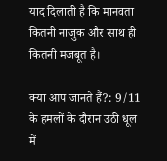याद दिलाती है कि मानवता कितनी नाजुक और साथ ही कितनी मजबूत है।

क्या आप जानते हैं?: 9/11 के हमलों के दौरान उठी धूल में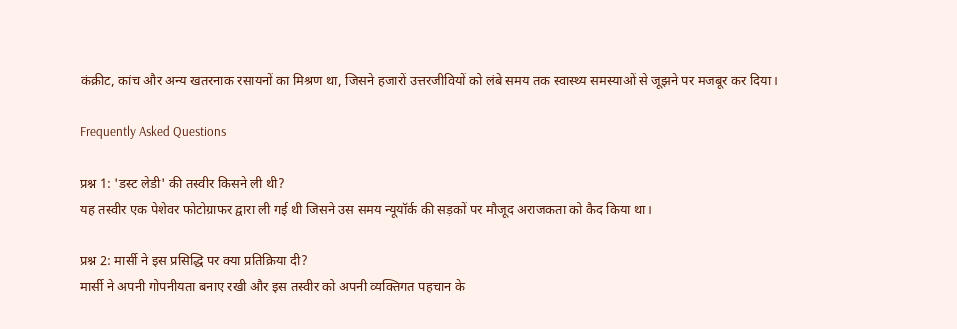कंक्रीट, कांच और अन्य खतरनाक रसायनों का मिश्रण था, जिसने हजारों उत्तरजीवियों को लंबे समय तक स्वास्थ्य समस्याओं से जूझने पर मजबूर कर दिया।

Frequently Asked Questions

प्रश्न 1: 'डस्ट लेडी' की तस्वीर किसने ली थी?
यह तस्वीर एक पेशेवर फोटोग्राफर द्वारा ली गई थी जिसने उस समय न्यूयॉर्क की सड़कों पर मौजूद अराजकता को कैद किया था।

प्रश्न 2: मार्सी ने इस प्रसिद्धि पर क्या प्रतिक्रिया दी?
मार्सी ने अपनी गोपनीयता बनाए रखी और इस तस्वीर को अपनी व्यक्तिगत पहचान के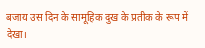बजाय उस दिन के सामूहिक दुख के प्रतीक के रूप में देखा।